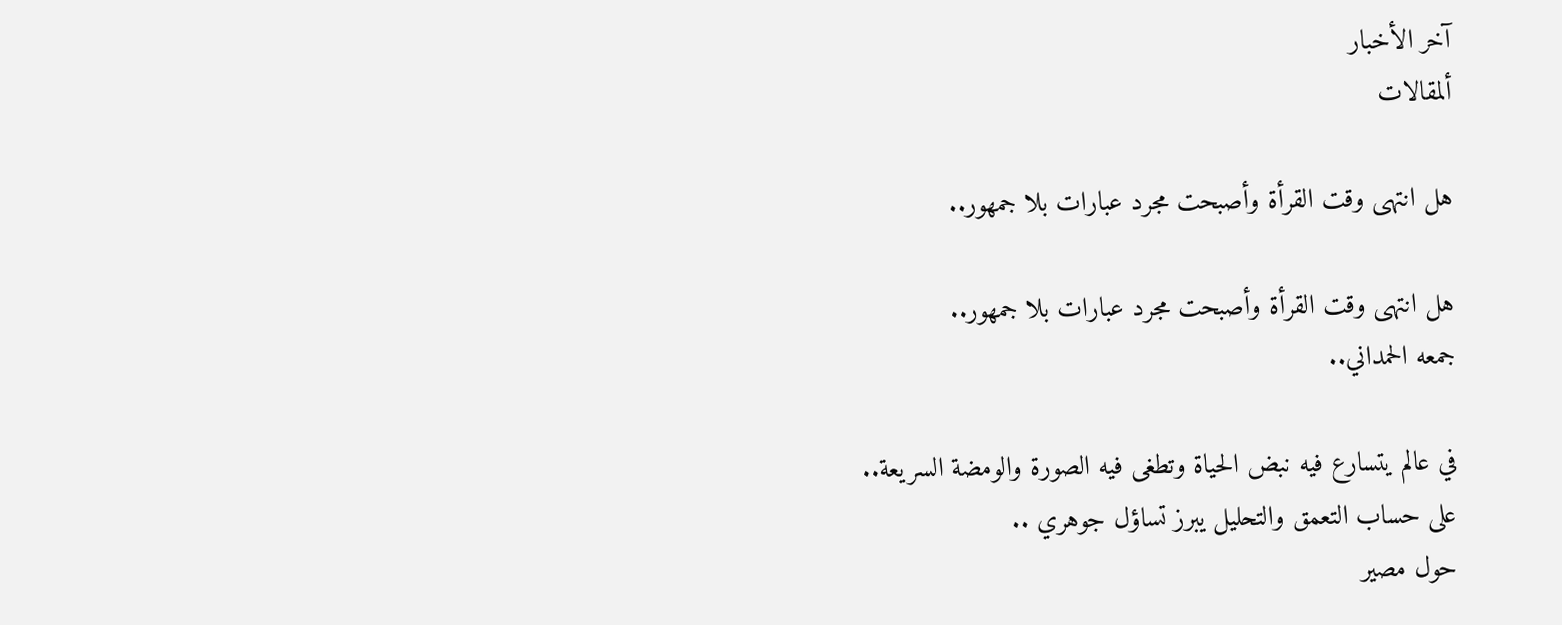آخر الأخبار
ألمقالات

هل انتهى وقت القرأة وأصبحت مجرد عبارات بلا جمهور..

هل انتهى وقت القرأة وأصبحت مجرد عبارات بلا جمهور..
جمعه الحمداني..

في عالم يتسارع فيه نبض الحياة وتطغى فيه الصورة والومضة السريعة..
على حساب التعمق والتحليل يبرز تساؤل جوهري ..
حول مصير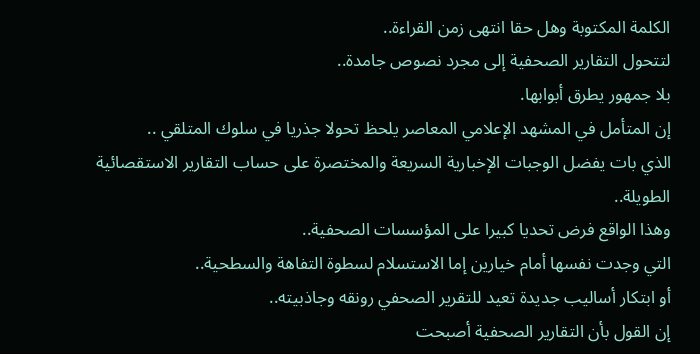الكلمة المكتوبة وهل حقا انتهى زمن القراءة..
لتتحول التقارير الصحفية إلى مجرد نصوص جامدة..
بلا جمهور يطرق أبوابها.
إن المتأمل في المشهد الإعلامي المعاصر يلحظ تحولا جذريا في سلوك المتلقي ..
الذي بات يفضل الوجبات الإخبارية السريعة والمختصرة على حساب التقارير الاستقصائية الطويلة..
وهذا الواقع فرض تحديا كبيرا على المؤسسات الصحفية..
التي وجدت نفسها أمام خيارين إما الاستسلام لسطوة التفاهة والسطحية..
أو ابتكار أساليب جديدة تعيد للتقرير الصحفي رونقه وجاذبيته..
إن القول بأن التقارير الصحفية أصبحت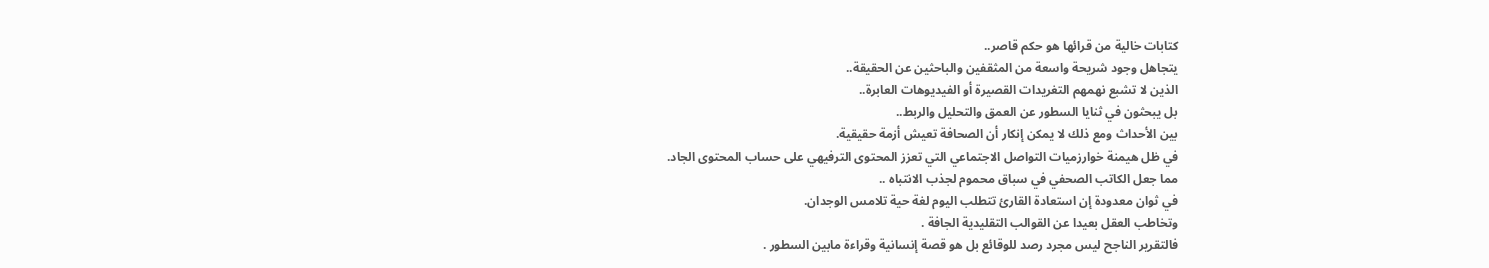كتابات خالية من قرائها هو حكم قاصر..
يتجاهل وجود شريحة واسعة من المثقفين والباحثين عن الحقيقة..
الذين لا تشبع نهمهم التغريدات القصيرة أو الفيديوهات العابرة..
بل يبحثون في ثنايا السطور عن العمق والتحليل والربط..
بين الأحداث ومع ذلك لا يمكن إنكار أن الصحافة تعيش أزمة حقيقية.
في ظل هيمنة خوارزميات التواصل الاجتماعي التي تعزز المحتوى الترفيهي على حساب المحتوى الجاد.
مما جعل الكاتب الصحفي في سباق محموم لجذب الانتباه ..
في ثوان معدودة إن استعادة القارئ تتطلب اليوم لغة حية تلامس الوجدان.
وتخاطب العقل بعيدا عن القوالب التقليدية الجافة .
فالتقرير الناجح ليس مجرد رصد للوقائع بل هو قصة إنسانية وقراءة مابين السطور .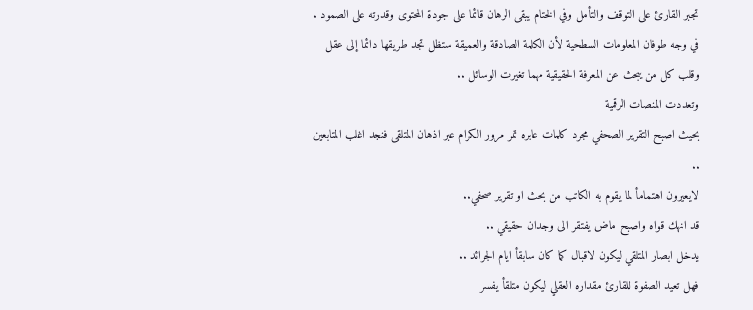تجبر القارئ على التوقف والتأمل وفي الختام يبقى الرهان قائما على جودة المحتوى وقدرته على الصمود .
في وجه طوفان المعلومات السطحية لأن الكلمة الصادقة والعميقة ستظل تجد طريقها دائما إلى عقل وقلب كل من يبحث عن المعرفة الحقيقية مهما تغيرت الوسائل ..
وتعددت المنصات الرقمية
بحيث اصبح التقرير الصحفي مجرد كلمات عابره تمر مرور الكرام عبر اذهان المتلقى فنجد اغلب المتابعين ..
لايعيرون اهتمامأ لما يقوم به الكاتب من بحث او تقرير صحفي..
قد انهك قواه واصبح ماض يفتقر الى وجدان حقيقي ..
يدخل ابصار المتلقي ليكون لاقبال كما كان سابقأ ايام الجرائد ..
فهل تعيد الصفوة للقارئ مقداره العقلي ليكون متلقأ يفسر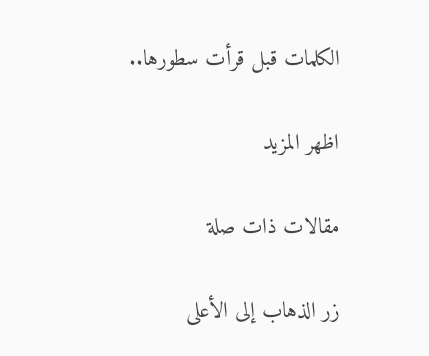الكلمات قبل قرأت سطورها..

اظهر المزيد

مقالات ذات صلة

زر الذهاب إلى الأعلى